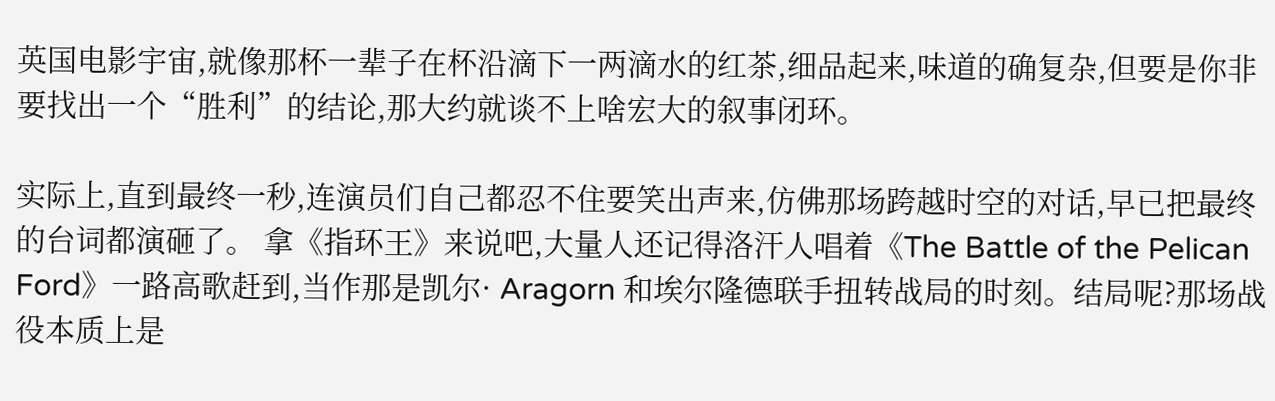英国电影宇宙,就像那杯一辈子在杯沿滴下一两滴水的红茶,细品起来,味道的确复杂,但要是你非要找出一个“胜利”的结论,那大约就谈不上啥宏大的叙事闭环。

实际上,直到最终一秒,连演员们自己都忍不住要笑出声来,仿佛那场跨越时空的对话,早已把最终的台词都演砸了。 拿《指环王》来说吧,大量人还记得洛汗人唱着《The Battle of the Pelican Ford》一路高歌赶到,当作那是凯尔· Aragorn 和埃尔隆德联手扭转战局的时刻。结局呢?那场战役本质上是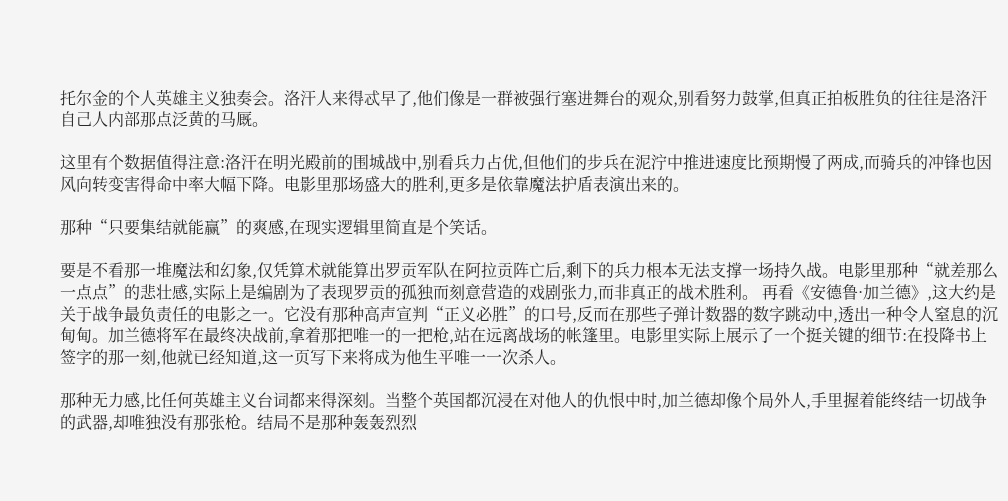托尔金的个人英雄主义独奏会。洛汗人来得忒早了,他们像是一群被强行塞进舞台的观众,别看努力鼓掌,但真正拍板胜负的往往是洛汗自己人内部那点泛黄的马厩。

这里有个数据值得注意:洛汗在明光殿前的围城战中,别看兵力占优,但他们的步兵在泥泞中推进速度比预期慢了两成,而骑兵的冲锋也因风向转变害得命中率大幅下降。电影里那场盛大的胜利,更多是依靠魔法护盾表演出来的。

那种“只要集结就能赢”的爽感,在现实逻辑里简直是个笑话。

要是不看那一堆魔法和幻象,仅凭算术就能算出罗贡军队在阿拉贡阵亡后,剩下的兵力根本无法支撑一场持久战。电影里那种“就差那么一点点”的悲壮感,实际上是编剧为了表现罗贡的孤独而刻意营造的戏剧张力,而非真正的战术胜利。 再看《安德鲁·加兰德》,这大约是关于战争最负责任的电影之一。它没有那种高声宣判“正义必胜”的口号,反而在那些子弹计数器的数字跳动中,透出一种令人窒息的沉甸甸。加兰德将军在最终决战前,拿着那把唯一的一把枪,站在远离战场的帐篷里。电影里实际上展示了一个挺关键的细节:在投降书上签字的那一刻,他就已经知道,这一页写下来将成为他生平唯一一次杀人。

那种无力感,比任何英雄主义台词都来得深刻。当整个英国都沉浸在对他人的仇恨中时,加兰德却像个局外人,手里握着能终结一切战争的武器,却唯独没有那张枪。结局不是那种轰轰烈烈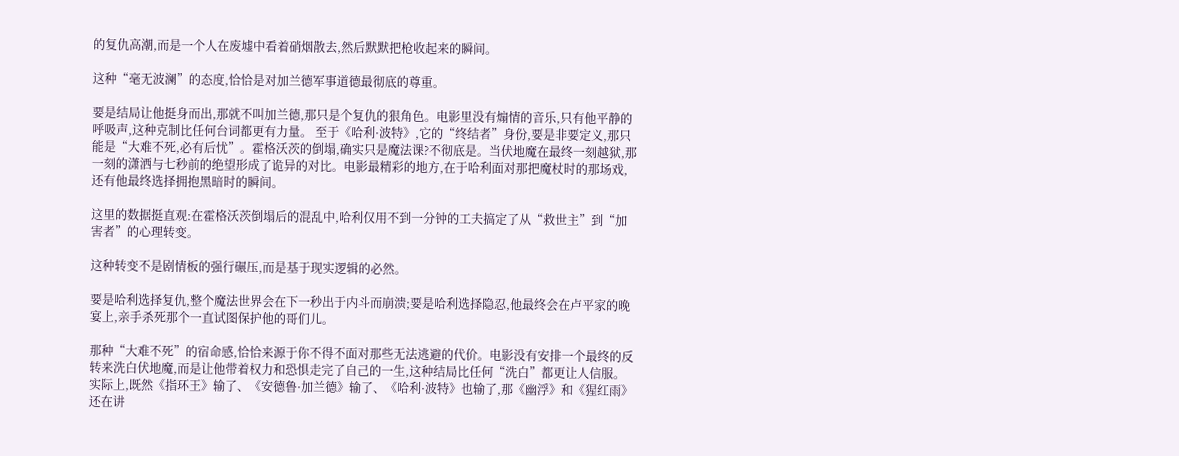的复仇高潮,而是一个人在废墟中看着硝烟散去,然后默默把枪收起来的瞬间。

这种“毫无波澜”的态度,恰恰是对加兰德军事道德最彻底的尊重。

要是结局让他挺身而出,那就不叫加兰德,那只是个复仇的狠角色。电影里没有煽情的音乐,只有他平静的呼吸声,这种克制比任何台词都更有力量。 至于《哈利·波特》,它的“终结者”身份,要是非要定义,那只能是“大难不死,必有后忧”。霍格沃茨的倒塌,确实只是魔法课?不彻底是。当伏地魔在最终一刻越狱,那一刻的潇洒与七秒前的绝望形成了诡异的对比。电影最精彩的地方,在于哈利面对那把魔杖时的那场戏,还有他最终选择拥抱黑暗时的瞬间。

这里的数据挺直观:在霍格沃茨倒塌后的混乱中,哈利仅用不到一分钟的工夫搞定了从“救世主”到“加害者”的心理转变。

这种转变不是剧情板的强行碾压,而是基于现实逻辑的必然。

要是哈利选择复仇,整个魔法世界会在下一秒出于内斗而崩溃;要是哈利选择隐忍,他最终会在卢平家的晚宴上,亲手杀死那个一直试图保护他的哥们儿。

那种“大难不死”的宿命感,恰恰来源于你不得不面对那些无法逃避的代价。电影没有安排一个最终的反转来洗白伏地魔,而是让他带着权力和恐惧走完了自己的一生,这种结局比任何“洗白”都更让人信服。 实际上,既然《指环王》输了、《安德鲁·加兰德》输了、《哈利·波特》也输了,那《幽浮》和《猩红雨》还在讲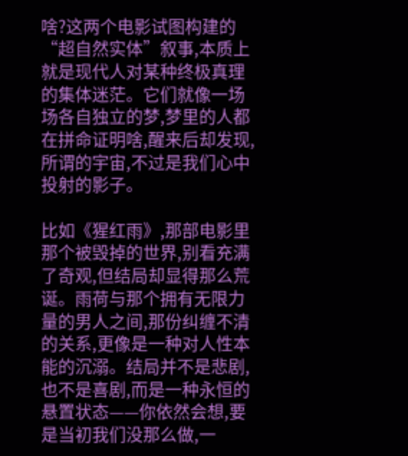啥?这两个电影试图构建的“超自然实体”叙事,本质上就是现代人对某种终极真理的集体迷茫。它们就像一场场各自独立的梦,梦里的人都在拼命证明啥,醒来后却发现,所谓的宇宙,不过是我们心中投射的影子。

比如《猩红雨》,那部电影里那个被毁掉的世界,别看充满了奇观,但结局却显得那么荒诞。雨荷与那个拥有无限力量的男人之间,那份纠缠不清的关系,更像是一种对人性本能的沉溺。结局并不是悲剧,也不是喜剧,而是一种永恒的悬置状态——你依然会想,要是当初我们没那么做,一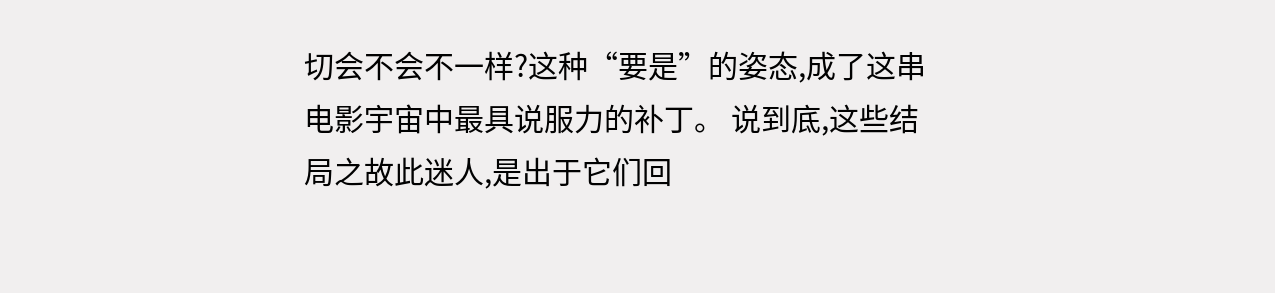切会不会不一样?这种“要是”的姿态,成了这串电影宇宙中最具说服力的补丁。 说到底,这些结局之故此迷人,是出于它们回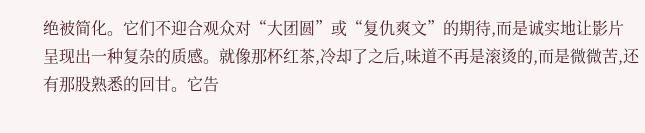绝被简化。它们不迎合观众对“大团圆”或“复仇爽文”的期待,而是诚实地让影片呈现出一种复杂的质感。就像那杯红茶,冷却了之后,味道不再是滚烫的,而是微微苦,还有那股熟悉的回甘。它告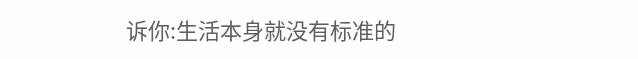诉你:生活本身就没有标准的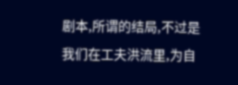剧本,所谓的结局,不过是我们在工夫洪流里,为自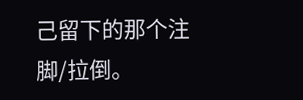己留下的那个注脚/拉倒。